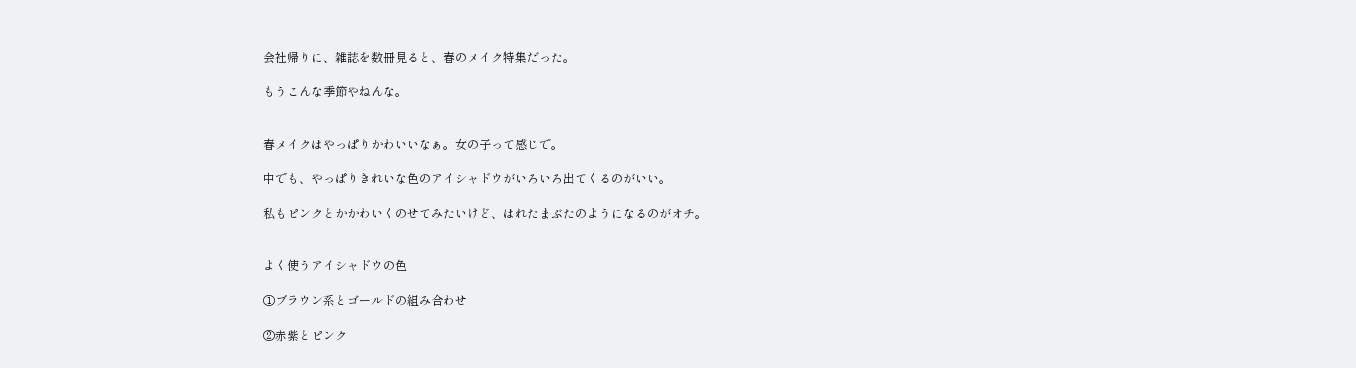会社帰りに、雑誌を数冊見ると、春のメイク特集だった。

もうこんな季節やねんな。


春メイクはやっぱりかわいいなぁ。女の子って感じで。

中でも、やっぱりきれいな色のアイシャドウがいろいろ出てくるのがいい。

私もピンクとかかわいくのせてみたいけど、はれたまぶたのようになるのがオチ。


よく使うアイシャドウの色

①ブラウン系とゴールドの組み合わせ

②赤紫とピンク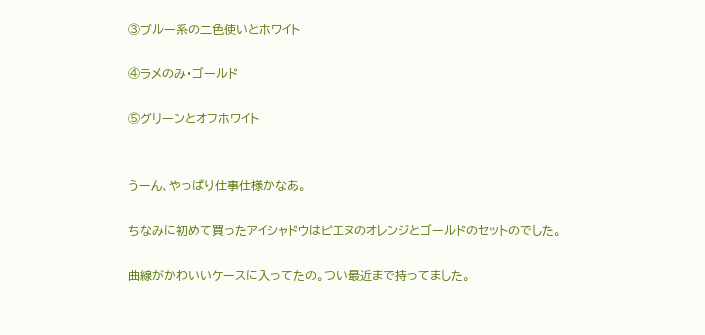③ブルー系の二色使いとホワイト

④ラメのみ・ゴールド

⑤グリーンとオフホワイト


うーん、やっぱり仕事仕様かなあ。

ちなみに初めて買ったアイシャドウはピエヌのオレンジとゴールドのセットのでした。

曲線がかわいいケースに入ってたの。つい最近まで持ってました。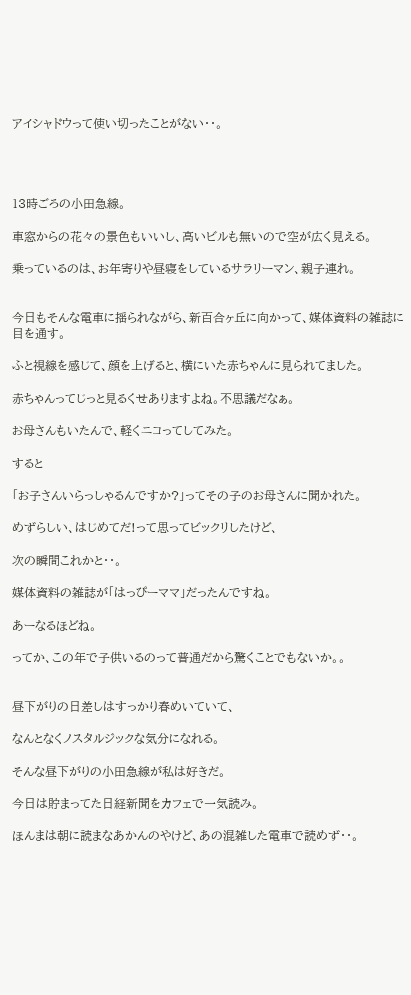アイシャドウって使い切ったことがない・・。




13時ごろの小田急線。

車窓からの花々の景色もいいし、高いビルも無いので空が広く見える。

乗っているのは、お年寄りや昼寝をしているサラリーマン、親子連れ。


今日もそんな電車に揺られながら、新百合ヶ丘に向かって、媒体資料の雑誌に目を通す。

ふと視線を感じて、顔を上げると、横にいた赤ちゃんに見られてました。

赤ちゃんってじっと見るくせありますよね。不思議だなぁ。

お母さんもいたんで、軽くニコってしてみた。

すると

「お子さんいらっしゃるんですか?」ってその子のお母さんに聞かれた。

めずらしい、はじめてだ!って思ってビックリしたけど、

次の瞬間これかと・・。

媒体資料の雑誌が「はっぴーママ」だったんですね。

あーなるほどね。

ってか、この年で子供いるのって普通だから驚くことでもないか。。


昼下がりの日差しはすっかり春めいていて、

なんとなくノスタルジックな気分になれる。

そんな昼下がりの小田急線が私は好きだ。

今日は貯まってた日経新聞をカフェで一気読み。

ほんまは朝に読まなあかんのやけど、あの混雑した電車で読めず・・。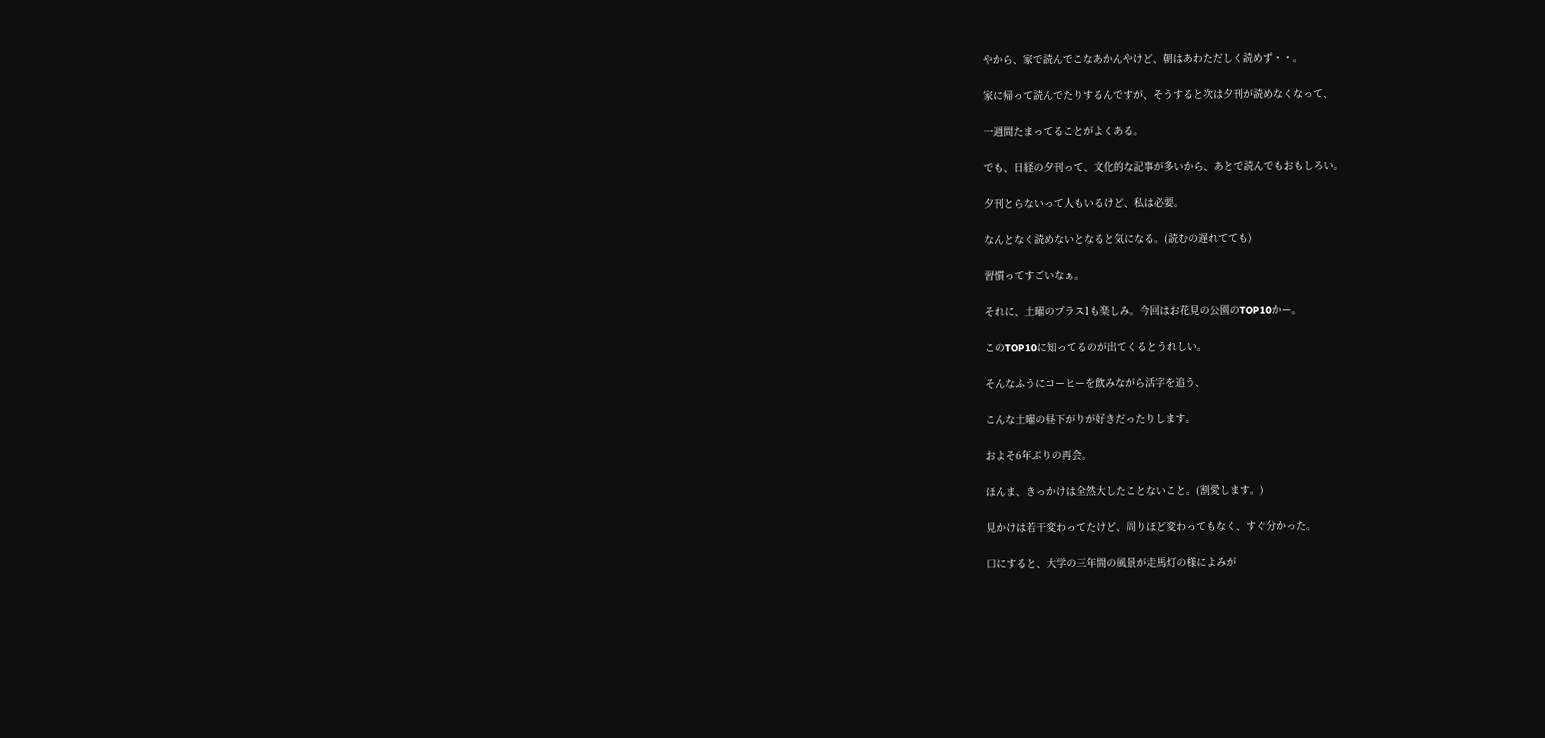やから、家で読んでこなあかんやけど、朝はあわただしく読めず・・。

家に帰って読んでたりするんですが、そうすると次は夕刊が読めなくなって、

一週間たまってることがよくある。

でも、日経の夕刊って、文化的な記事が多いから、あとで読んでもおもしろい。

夕刊とらないって人もいるけど、私は必要。

なんとなく読めないとなると気になる。(読むの遅れてても)

習慣ってすごいなぁ。

それに、土曜のプラス1も楽しみ。今回はお花見の公園のTOP10かー。

このTOP10に知ってるのが出てくるとうれしい。

そんなふうにコーヒーを飲みながら活字を追う、

こんな土曜の昼下がりが好きだったりします。

およそ6年ぶりの再会。

ほんま、きっかけは全然大したことないこと。(割愛します。)

見かけは若干変わってたけど、周りほど変わってもなく、すぐ分かった。

口にすると、大学の三年間の風景が走馬灯の様によみが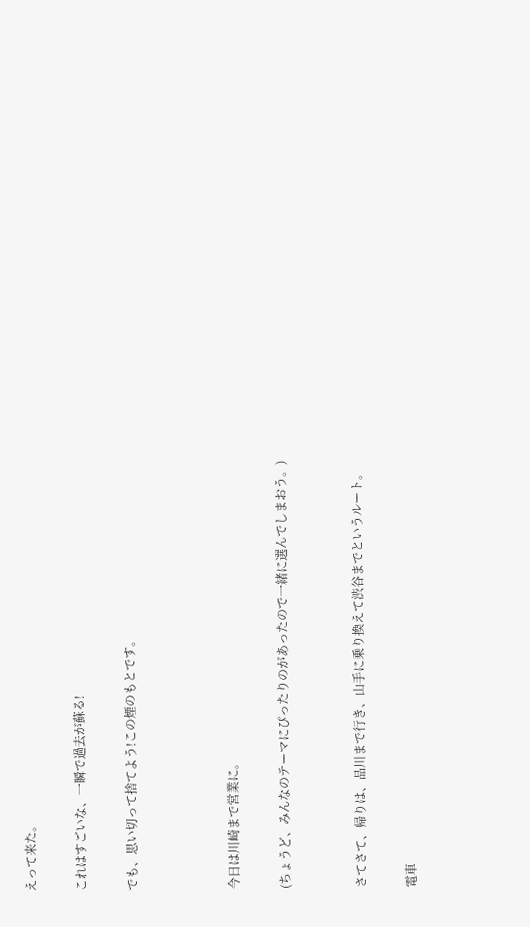えって来た。

これはすごいな、一瞬で過去が蘇る!

でも、思い切って捨てよう!この煙のもとです。



今日は川崎まで営業に。

(ちょうど、みんなのテーマにぴったりのがあったので一緒に選んでしまおう。)


さてさて、帰りは、品川まで行き、山手に乗り換えて渋谷までというルート。

電車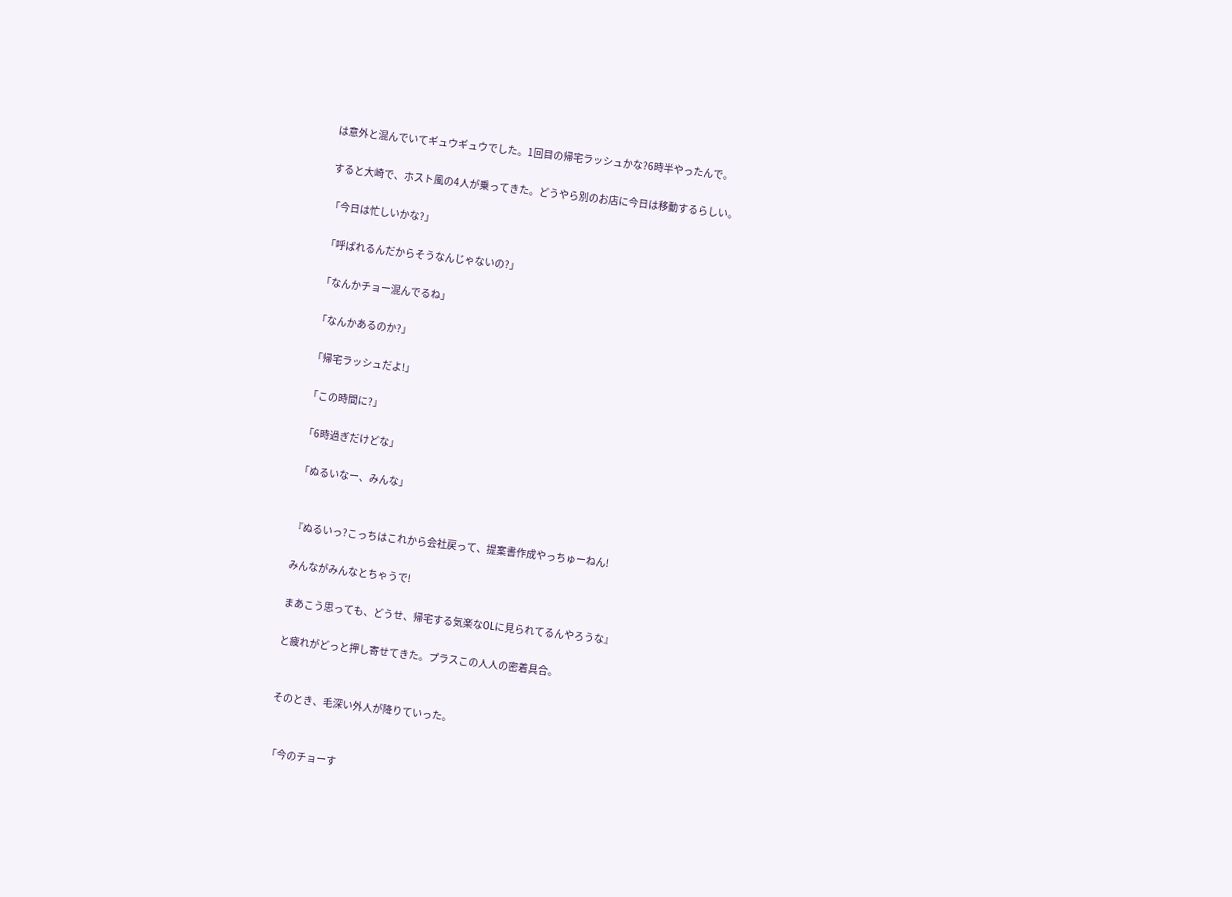は意外と混んでいてギュウギュウでした。1回目の帰宅ラッシュかな?6時半やったんで。

すると大崎で、ホスト風の4人が乗ってきた。どうやら別のお店に今日は移動するらしい。

「今日は忙しいかな?」

「呼ばれるんだからそうなんじゃないの?」

「なんかチョー混んでるね」

「なんかあるのか?」

「帰宅ラッシュだよ!」

「この時間に?」

「6時過ぎだけどな」

「ぬるいなー、みんな」


『ぬるいっ?こっちはこれから会社戻って、提案書作成やっちゅーねん!

みんながみんなとちゃうで!

まあこう思っても、どうせ、帰宅する気楽なOLに見られてるんやろうな』

と疲れがどっと押し寄せてきた。プラスこの人人の密着具合。


そのとき、毛深い外人が降りていった。


「今のチョーす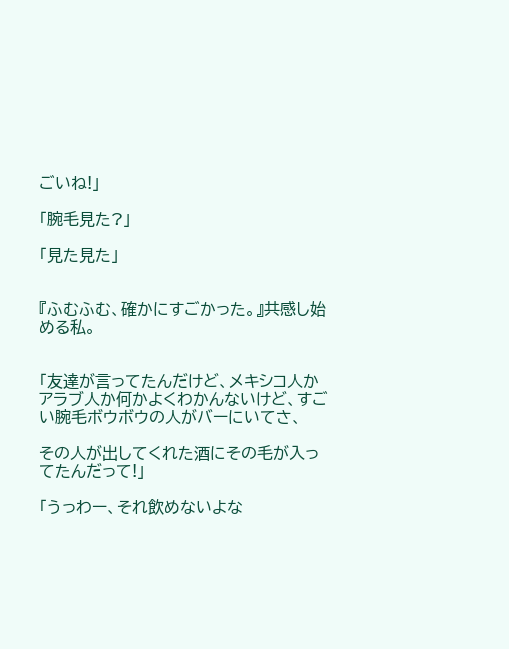ごいね!」

「腕毛見た?」

「見た見た」


『ふむふむ、確かにすごかった。』共感し始める私。


「友達が言ってたんだけど、メキシコ人かアラブ人か何かよくわかんないけど、すごい腕毛ボウボウの人がバーにいてさ、

その人が出してくれた酒にその毛が入ってたんだって!」

「うっわー、それ飲めないよな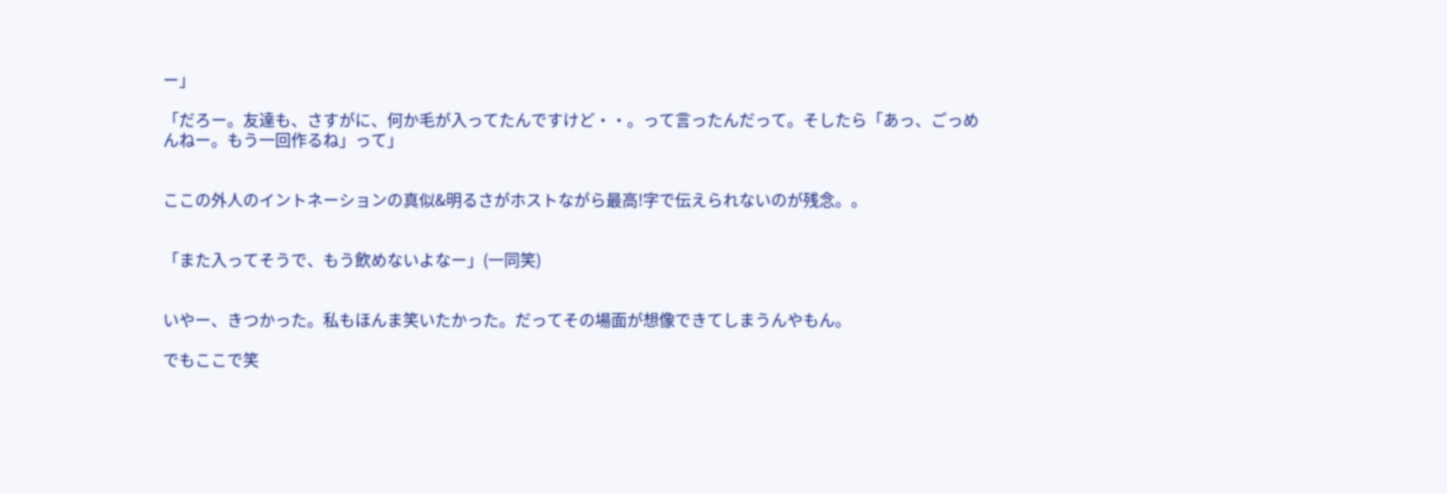ー」

「だろー。友達も、さすがに、何か毛が入ってたんですけど・・。って言ったんだって。そしたら「あっ、ごっめんねー。もう一回作るね」って」


ここの外人のイントネーションの真似&明るさがホストながら最高!字で伝えられないのが残念。。


「また入ってそうで、もう飲めないよなー」(一同笑)


いやー、きつかった。私もほんま笑いたかった。だってその場面が想像できてしまうんやもん。

でもここで笑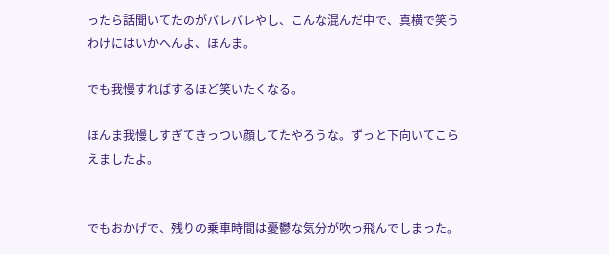ったら話聞いてたのがバレバレやし、こんな混んだ中で、真横で笑うわけにはいかへんよ、ほんま。

でも我慢すればするほど笑いたくなる。

ほんま我慢しすぎてきっつい顔してたやろうな。ずっと下向いてこらえましたよ。


でもおかげで、残りの乗車時間は憂鬱な気分が吹っ飛んでしまった。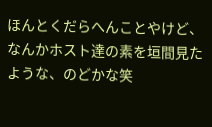ほんとくだらへんことやけど、なんかホスト達の素を垣間見たような、のどかな笑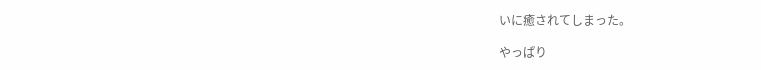いに癒されてしまった。

やっぱり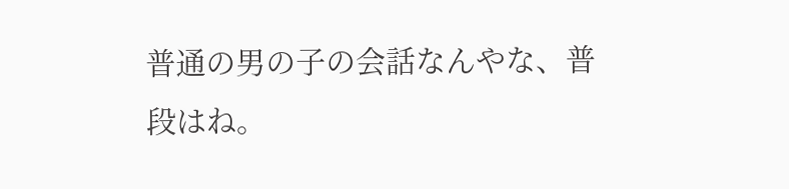普通の男の子の会話なんやな、普段はね。